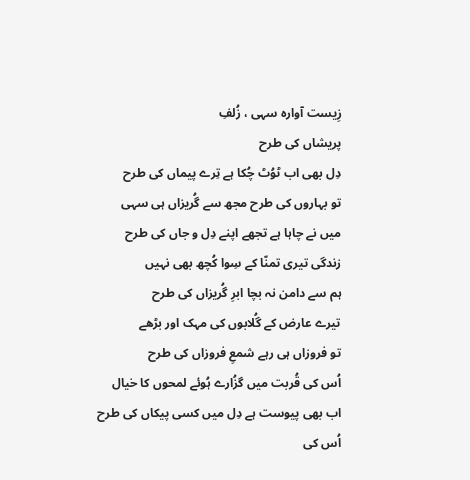زِیست آوارہ سہی ، زُلفِ
پریشاں کی طرح
دِل بھی اب ٹوُٹ چُکا ہے تِرے پیماں کی طرح
تو بہاروں کی طرح مجھ سے گُریزاں ہی سہی
میں نے چاہا ہے تجھے اپنے دِل و جاں کی طرح
زندگی تیری تمنّا کے سِوا کُچھ بھی نہیں
ہم سے دامن نہ بچا ابرِ گُریزاں کی طرح
تیرے عارض کے گُلابوں کی مہک اور بڑھے
تو فروزاں ہی رہے شمعِ فروزاں کی طرح
اُس کی قُربت میں گزُارے ہُوئے لمحوں کا خیال
اب بھی پیوست ہے دِل میں کسی پیکاں کی طرح
اُس کی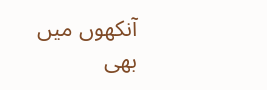آنکھوں میں بھی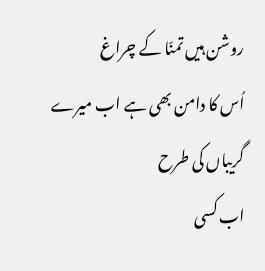روشن ہیں تمنّا کے چراغ
اُس کا دامن بھی ہے اب میرے گریباں کی طرح
اب کسی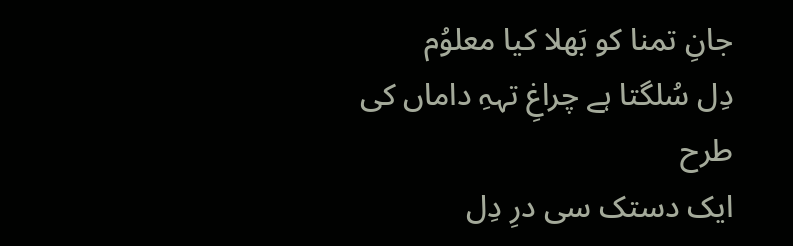جانِ تمنا کو بَھلا کیا معلوُم
دِل سُلگتا ہے چراغِ تہہِ داماں کی طرح
ایک دستک سی درِ دِل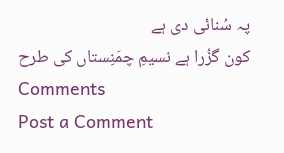پہ سُنائی دی ہے
کون گزُرا ہے نسیمِ چمَنِستاں کی طرح
Comments
Post a Comment